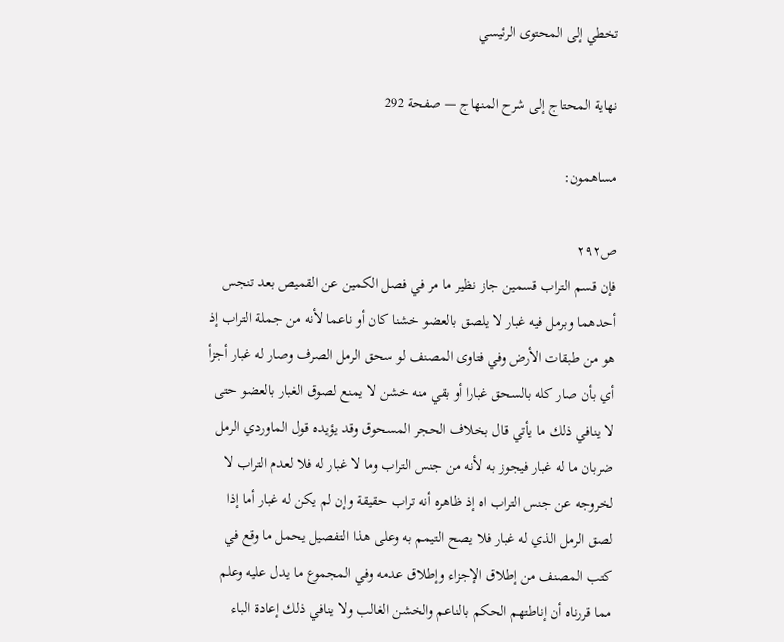تخطي إلى المحتوى الرئيسي

نهاية المحتاج إلى شرح المنهاج — صفحة 292

مساهمون:

ص٢٩٢
فإن قسم التراب قسمين جاز نظير ما مر في فصل الكمين عن القميص بعد تنجس أحدهما وبرمل فيه غبار لا يلصق بالعضو خشنا كان أو ناعما لأنه من جملة التراب إذ هو من طبقات الأرض وفي فتاوى المصنف لو سحق الرمل الصرف وصار له غبار أجزأ أي بأن صار كله بالسحق غبارا أو بقي منه خشن لا يمنع لصوق الغبار بالعضو حتى لا ينافي ذلك ما يأتي قال بخلاف الحجر المسحوق وقد يؤيده قول الماوردي الرمل ضربان ما له غبار فيجوز به لأنه من جنس التراب وما لا غبار له فلا لعدم التراب لا لخروجه عن جنس التراب اه إذ ظاهره أنه تراب حقيقة وإن لم يكن له غبار أما إذا لصق الرمل الذي له غبار فلا يصح التيمم به وعلى هذا التفصيل يحمل ما وقع في كتب المصنف من إطلاق الإجزاء وإطلاق عدمه وفي المجموع ما يدل عليه وعلم مما قررناه أن إناطتهم الحكم بالناعم والخشن الغالب ولا ينافي ذلك إعادة الباء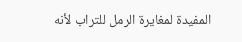المفيدة لمغايرة الرمل للتراب لأنه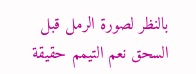بالنظر لصورة الرمل قبل السحق نعم التيمم حقيقة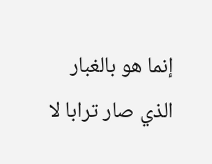إنما هو بالغبار الذي صار ترابا لا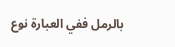بالرمل ففي العبارة نوع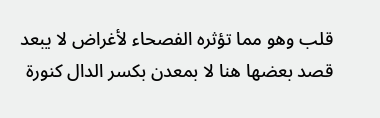قلب وهو مما تؤثره الفصحاء لأغراض لا يبعد قصد بعضها هنا لا بمعدن بكسر الدال كنورة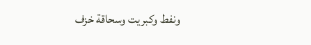ونفط وكبريت وسحاقة خزف